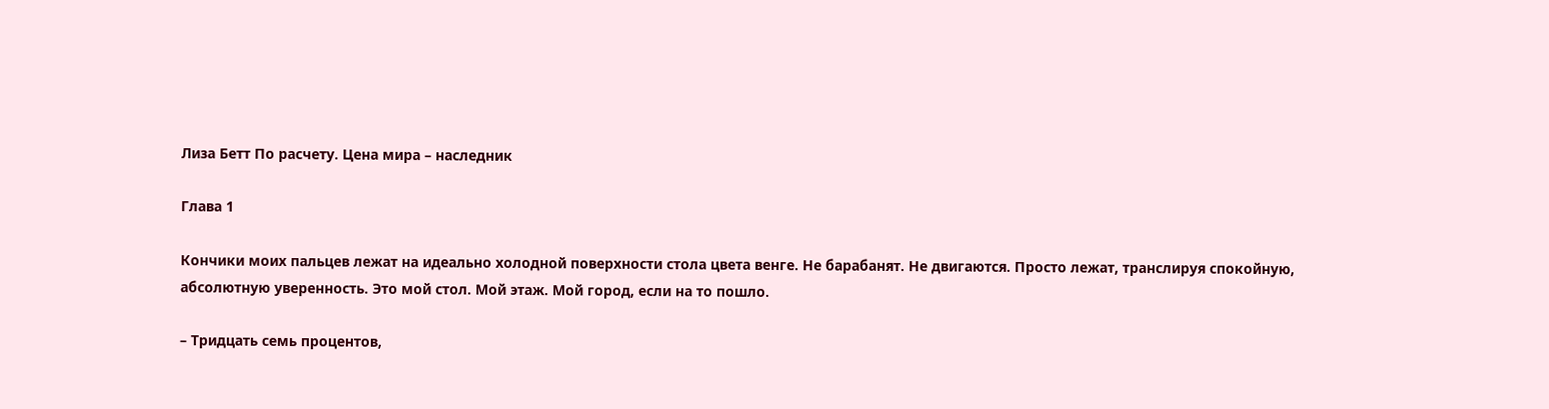Лиза Бетт По расчету. Цена мира – наследник

Глава 1

Кончики моих пальцев лежат на идеально холодной поверхности стола цвета венге. Не барабанят. Не двигаются. Просто лежат, транслируя спокойную, абсолютную уверенность. Это мой стол. Мой этаж. Мой город, если на то пошло.

– Тридцать семь процентов,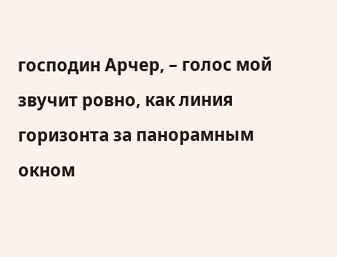господин Арчер, – голос мой звучит ровно, как линия горизонта за панорамным окном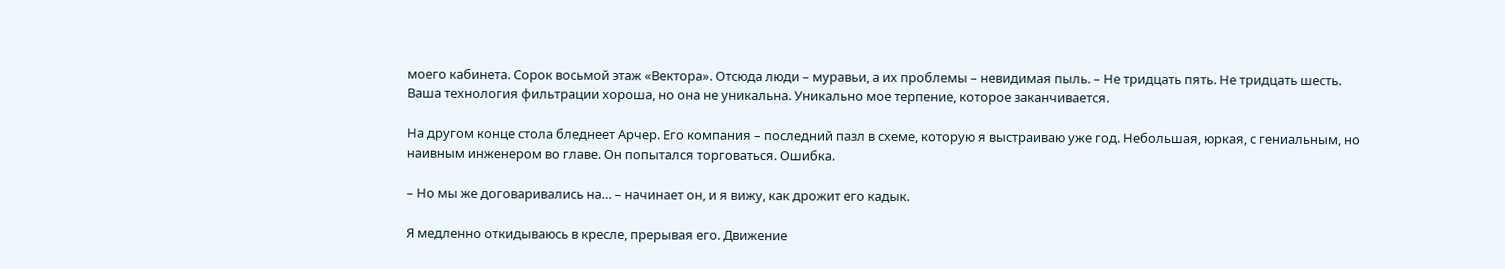моего кабинета. Сорок восьмой этаж «Вектора». Отсюда люди – муравьи, а их проблемы – невидимая пыль. – Не тридцать пять. Не тридцать шесть. Ваша технология фильтрации хороша, но она не уникальна. Уникально мое терпение, которое заканчивается.

На другом конце стола бледнеет Арчер. Его компания – последний пазл в схеме, которую я выстраиваю уже год. Небольшая, юркая, с гениальным, но наивным инженером во главе. Он попытался торговаться. Ошибка.

– Но мы же договаривались на… – начинает он, и я вижу, как дрожит его кадык.

Я медленно откидываюсь в кресле, прерывая его. Движение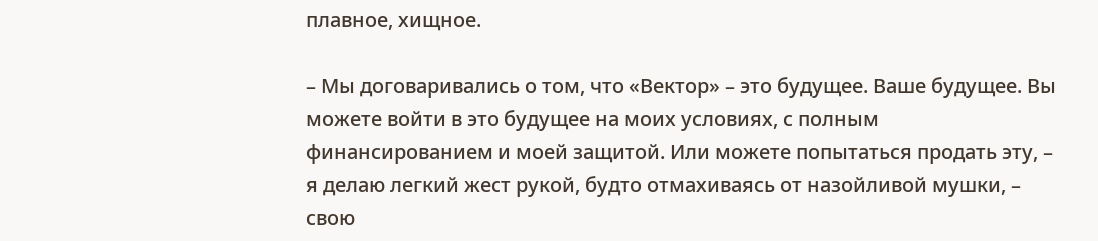плавное, хищное.

– Мы договаривались о том, что «Вектор» – это будущее. Ваше будущее. Вы можете войти в это будущее на моих условиях, с полным финансированием и моей защитой. Или можете попытаться продать эту, – я делаю легкий жест рукой, будто отмахиваясь от назойливой мушки, – свою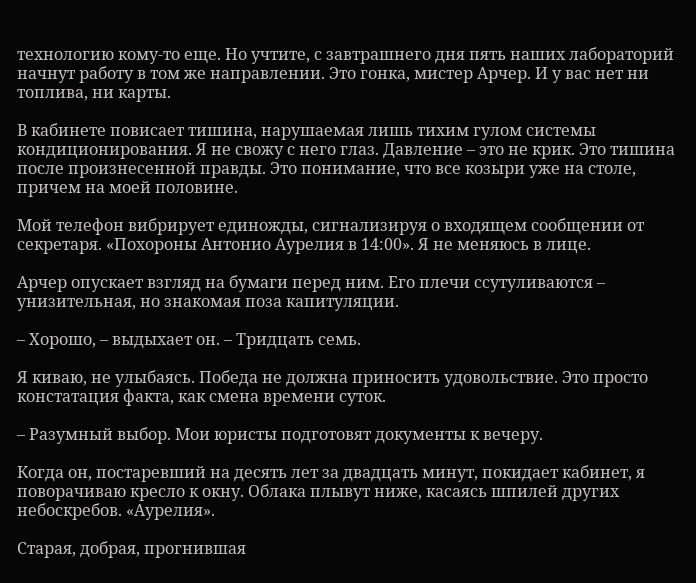технологию кому-то еще. Но учтите, с завтрашнего дня пять наших лабораторий начнут работу в том же направлении. Это гонка, мистер Арчер. И у вас нет ни топлива, ни карты.

В кабинете повисает тишина, нарушаемая лишь тихим гулом системы кондиционирования. Я не свожу с него глаз. Давление – это не крик. Это тишина после произнесенной правды. Это понимание, что все козыри уже на столе, причем на моей половине.

Мой телефон вибрирует единожды, сигнализируя о входящем сообщении от секретаря. «Похороны Антонио Аурелия в 14:00». Я не меняюсь в лице.

Арчер опускает взгляд на бумаги перед ним. Его плечи ссутуливаются – унизительная, но знакомая поза капитуляции.

– Хорошо, – выдыхает он. – Тридцать семь.

Я киваю, не улыбаясь. Победа не должна приносить удовольствие. Это просто констатация факта, как смена времени суток.

– Разумный выбор. Мои юристы подготовят документы к вечеру.

Когда он, постаревший на десять лет за двадцать минут, покидает кабинет, я поворачиваю кресло к окну. Облака плывут ниже, касаясь шпилей других небоскребов. «Аурелия».

Старая, добрая, прогнившая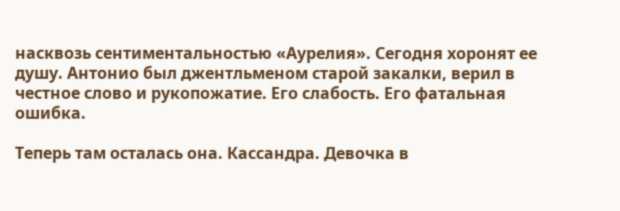насквозь сентиментальностью «Аурелия». Сегодня хоронят ее душу. Антонио был джентльменом старой закалки, верил в честное слово и рукопожатие. Его слабость. Его фатальная ошибка.

Теперь там осталась она. Кассандра. Девочка в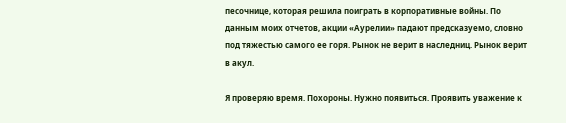песочнице, которая решила поиграть в корпоративные войны. По данным моих отчетов, акции «Аурелии» падают предсказуемо, словно под тяжестью самого ее горя. Рынок не верит в наследниц. Рынок верит в акул.

Я проверяю время. Похороны. Нужно появиться. Проявить уважение к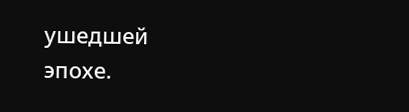ушедшей эпохе.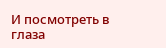И посмотреть в глаза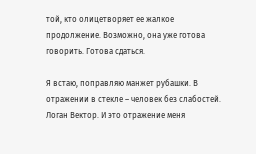той, кто олицетворяет ее жалкое продолжение. Возможно, она уже готова говорить. Готова сдаться.

Я встаю, поправляю манжет рубашки. В отражении в стекле – человек без слабостей. Логан Вектор. И это отражение меня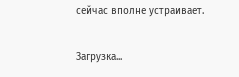сейчас вполне устраивает.

Загрузка...